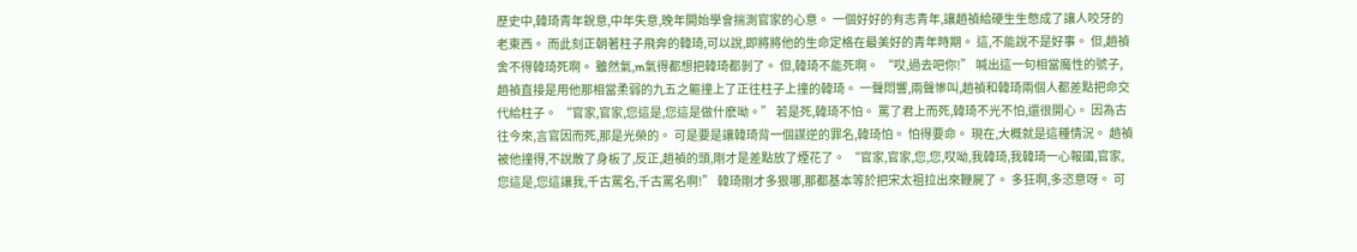歷史中,韓琦青年銳意,中年失意,晚年開始學會揣測官家的心意。 一個好好的有志青年,讓趙禎給硬生生憋成了讓人咬牙的老東西。 而此刻正朝著柱子飛奔的韓琦,可以說,即將將他的生命定格在最美好的青年時期。 這,不能說不是好事。 但,趙禎舍不得韓琦死啊。 雖然氣,m氣得都想把韓琦都剝了。 但,韓琦不能死啊。 “哎,過去吧你!” 喊出這一句相當魔性的號子,趙禎直接是用他那相當柔弱的九五之軀撞上了正往柱子上撞的韓琦。 一聲悶響,兩聲慘叫,趙禎和韓琦兩個人都差點把命交代給柱子。 “官家,官家,您這是,您這是做什麽呦。” 若是死,韓琦不怕。 罵了君上而死,韓琦不光不怕,還很開心。 因為古往今來,言官因而死,那是光榮的。 可是要是讓韓琦背一個謀逆的罪名,韓琦怕。 怕得要命。 現在,大概就是這種情況。 趙禎被他撞得,不說散了身板了,反正,趙禎的頭,剛才是差點放了煙花了。 “官家,官家,您,您,哎呦,我韓琦,我韓琦一心報國,官家,您這是,您這讓我,千古罵名,千古罵名啊!” 韓琦剛才多狠哪,那都基本等於把宋太祖拉出來鞭屍了。 多狂啊,多恣意呀。 可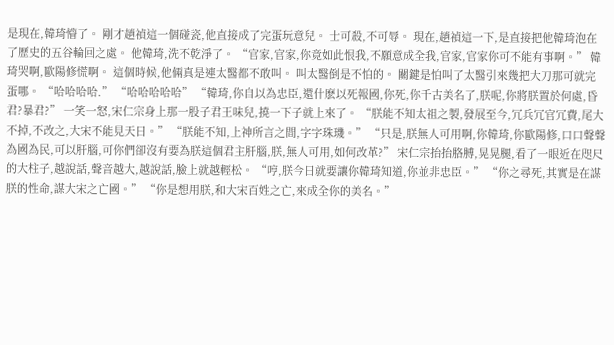是現在,韓琦懵了。 剛才趙禎這一個碰瓷,他直接成了完蛋玩意兒。 士可殺,不可辱。 現在,趙禎這一下,是直接把他韓琦泡在了歷史的五谷輪回之處。 他韓琦,洗不乾淨了。 “官家,官家,你竟如此恨我,不願意成全我,官家,官家你可不能有事啊。” 韓琦哭啊,歐陽修慌啊。 這個時候,他倆真是連太醫都不敢叫。 叫太醫倒是不怕的。 關鍵是怕叫了太醫引來幾把大刀那可就完蛋哪。 “哈哈哈哈.” “哈哈哈哈哈” “韓琦,你自以為忠臣,還什麽以死報國,你死,你千古美名了,朕呢,你將朕置於何處,昏君?暴君?” 一笑一怒,宋仁宗身上那一股子君王味兒,撓一下子就上來了。 “朕能不知太祖之製,發展至今,冗兵冗官冗費,尾大不掉,不改之,大宋不能見天日。” “朕能不知,上神所言之間,字字珠璣。” “只是,朕無人可用啊,你韓琦,你歐陽修,口口聲聲為國為民,可以肝腦,可你們卻沒有要為朕這個君主肝腦,朕,無人可用,如何改革?” 宋仁宗抬抬胳膊,晃晃腿,看了一眼近在咫尺的大柱子,越說話,聲音越大,越說話,臉上就越輕松。 “哼,朕今日就要讓你韓琦知道,你並非忠臣。” “你之尋死,其實是在謀朕的性命,謀大宋之亡國。” “你是想用朕,和大宋百姓之亡,來成全你的美名。”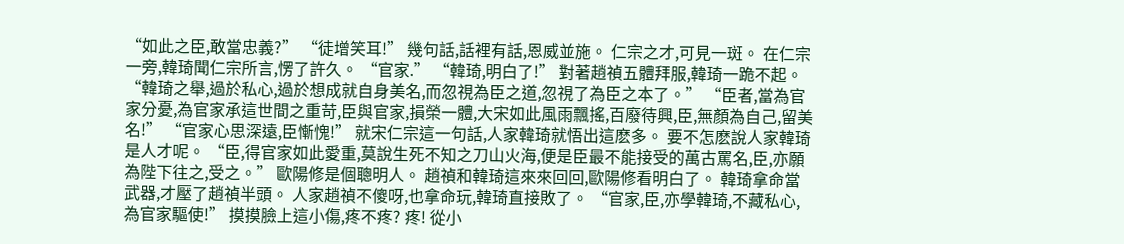“如此之臣,敢當忠義?” “徒增笑耳!” 幾句話,話裡有話,恩威並施。 仁宗之才,可見一斑。 在仁宗一旁,韓琦聞仁宗所言,愣了許久。 “官家.” “韓琦,明白了!” 對著趙禎五體拜服,韓琦一跪不起。 “韓琦之舉,過於私心,過於想成就自身美名,而忽視為臣之道,忽視了為臣之本了。” “臣者,當為官家分憂,為官家承這世間之重苛,臣與官家,損榮一體,大宋如此風雨飄搖,百廢待興,臣,無顏為自己,留美名!” “官家心思深遠,臣慚愧!” 就宋仁宗這一句話,人家韓琦就悟出這麽多。 要不怎麽說人家韓琦是人才呢。 “臣,得官家如此愛重,莫說生死不知之刀山火海,便是臣最不能接受的萬古罵名,臣,亦願為陛下往之,受之。” 歐陽修是個聰明人。 趙禎和韓琦這來來回回,歐陽修看明白了。 韓琦拿命當武器,才壓了趙禎半頭。 人家趙禎不傻呀,也拿命玩,韓琦直接敗了。 “官家,臣,亦學韓琦,不藏私心,為官家驅使!” 摸摸臉上這小傷,疼不疼? 疼! 從小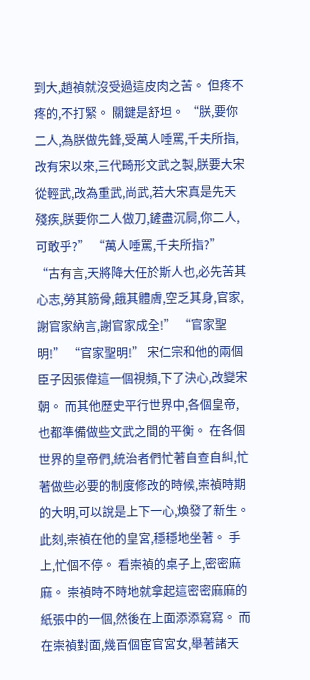到大,趙禎就沒受過這皮肉之苦。 但疼不疼的,不打緊。 關鍵是舒坦。 “朕,要你二人,為朕做先鋒,受萬人唾罵,千夫所指,改有宋以來,三代畸形文武之製,朕要大宋從輕武,改為重武,尚武,若大宋真是先天殘疾,朕要你二人做刀,鏟盡沉屙,你二人,可敢乎?” “萬人唾罵,千夫所指?” “古有言,天將降大任於斯人也,必先苦其心志,勞其筋骨,餓其體膚,空乏其身,官家,謝官家納言,謝官家成全!” “官家聖明!” “官家聖明!” 宋仁宗和他的兩個臣子因張偉這一個視頻,下了決心,改變宋朝。 而其他歷史平行世界中,各個皇帝,也都準備做些文武之間的平衡。 在各個世界的皇帝們,統治者們忙著自查自糾,忙著做些必要的制度修改的時候,崇禎時期的大明,可以說是上下一心,煥發了新生。 此刻,崇禎在他的皇宮,穩穩地坐著。 手上,忙個不停。 看崇禎的桌子上,密密麻麻。 崇禎時不時地就拿起這密密麻麻的紙張中的一個,然後在上面添添寫寫。 而在崇禎對面,幾百個宦官宮女,舉著諸天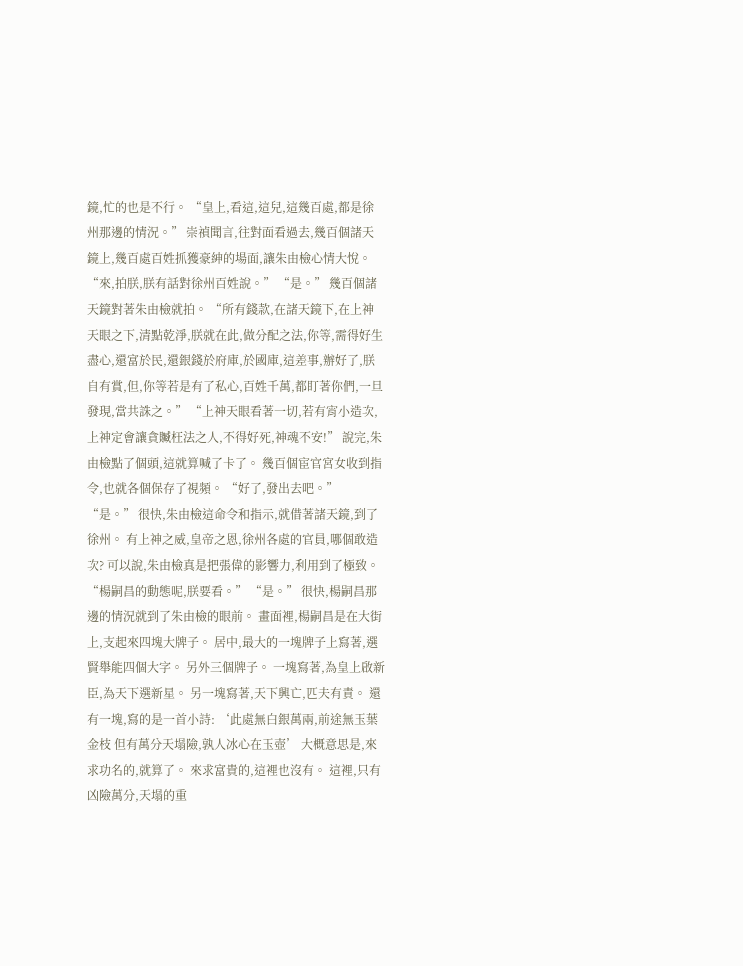鏡,忙的也是不行。 “皇上,看這,這兒,這幾百處,都是徐州那邊的情況。” 崇禎聞言,往對面看過去,幾百個諸天鏡上,幾百處百姓抓獲豪紳的場面,讓朱由檢心情大悅。 “來,拍朕,朕有話對徐州百姓說。” “是。” 幾百個諸天鏡對著朱由檢就拍。 “所有錢款,在諸天鏡下,在上神天眼之下,清點乾淨,朕就在此,做分配之法,你等,需得好生盡心,還富於民,還銀錢於府庫,於國庫,這差事,辦好了,朕自有賞,但,你等若是有了私心,百姓千萬,都盯著你們,一旦發現,當共誅之。” “上神天眼看著一切,若有宵小造次,上神定會讓貪贓枉法之人,不得好死,神魂不安!” 說完,朱由檢點了個頭,這就算喊了卡了。 幾百個宦官宮女收到指令,也就各個保存了視頻。 “好了,發出去吧。” “是。” 很快,朱由檢這命令和指示,就借著諸天鏡,到了徐州。 有上神之威,皇帝之恩,徐州各處的官員,哪個敢造次? 可以說,朱由檢真是把張偉的影響力,利用到了極致。 “楊嗣昌的動態呢,朕要看。” “是。” 很快,楊嗣昌那邊的情況就到了朱由檢的眼前。 畫面裡,楊嗣昌是在大街上,支起來四塊大牌子。 居中,最大的一塊牌子上寫著,選賢舉能四個大字。 另外三個牌子。 一塊寫著,為皇上啟新臣,為天下選新星。 另一塊寫著,天下興亡,匹夫有責。 還有一塊,寫的是一首小詩: ‘此處無白銀萬兩,前途無玉葉金枝 但有萬分天塌險,孰人冰心在玉壺’ 大概意思是,來求功名的,就算了。 來求富貴的,這裡也沒有。 這裡,只有凶險萬分,天塌的重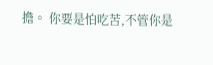擔。 你要是怕吃苦,不管你是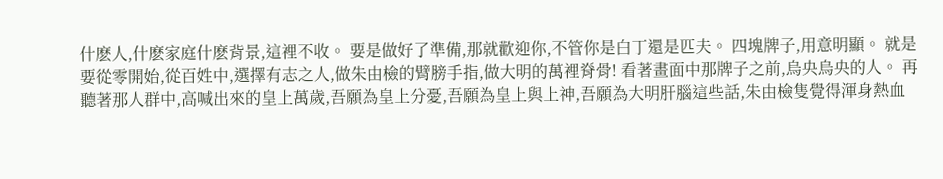什麽人,什麽家庭什麽背景,這裡不收。 要是做好了準備,那就歡迎你,不管你是白丁還是匹夫。 四塊牌子,用意明顯。 就是要從零開始,從百姓中,選擇有志之人,做朱由檢的臂膀手指,做大明的萬裡脊骨! 看著畫面中那牌子之前,烏央烏央的人。 再聽著那人群中,高喊出來的皇上萬歲,吾願為皇上分憂,吾願為皇上與上神,吾願為大明肝腦這些話,朱由檢隻覺得渾身熱血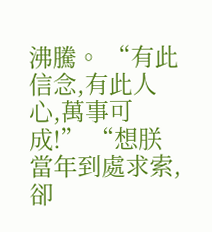沸騰。 “有此信念,有此人心,萬事可成!” “想朕當年到處求索,卻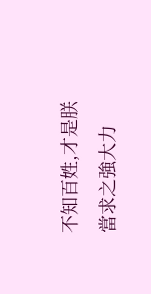不知百姓,才是朕當求之強大力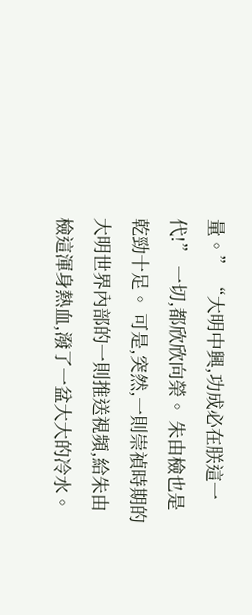量。” “大明中興,功成必在朕這一代!” 一切,都欣欣向榮。 朱由檢也是乾勁十足。 可是,突然,一則崇禎時期的大明世界內部的一則推送視頻,給朱由檢這渾身熱血,潑了一盆大大的冷水。